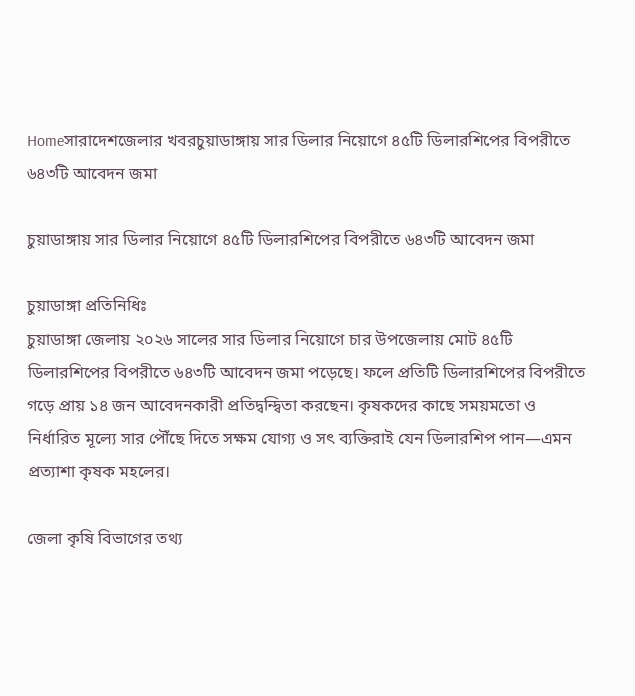Homeসারাদেশজেলার খবরচুয়াডাঙ্গায় সার ডিলার নিয়োগে ৪৫টি ডিলারশিপের বিপরীতে ৬৪৩টি আবেদন জমা

চুয়াডাঙ্গায় সার ডিলার নিয়োগে ৪৫টি ডিলারশিপের বিপরীতে ৬৪৩টি আবেদন জমা

চুয়াডাঙ্গা প্রতিনিধিঃ
চুয়াডাঙ্গা জেলায় ২০২৬ সালের সার ডিলার নিয়োগে চার উপজেলায় মোট ৪৫টি ডিলারশিপের বিপরীতে ৬৪৩টি আবেদন জমা পড়েছে। ফলে প্রতিটি ডিলারশিপের বিপরীতে গড়ে প্রায় ১৪ জন আবেদনকারী প্রতিদ্বন্দ্বিতা করছেন। কৃষকদের কাছে সময়মতো ও নির্ধারিত মূল্যে সার পৌঁছে দিতে সক্ষম যোগ্য ও সৎ ব্যক্তিরাই যেন ডিলারশিপ পান—এমন প্রত্যাশা কৃষক মহলের।

জেলা কৃষি বিভাগের তথ্য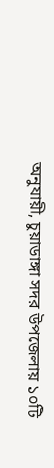অনুযায়ী, চুয়াডাঙ্গা সদর উপজেলায় ১০টি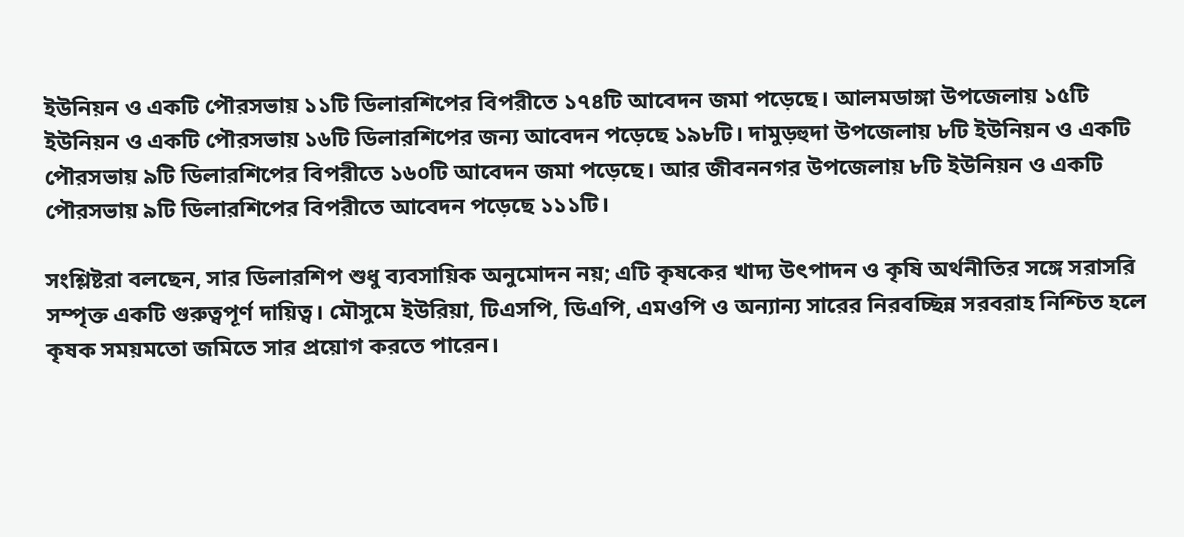ইউনিয়ন ও একটি পৌরসভায় ১১টি ডিলারশিপের বিপরীতে ১৭৪টি আবেদন জমা পড়েছে। আলমডাঙ্গা উপজেলায় ১৫টি ইউনিয়ন ও একটি পৌরসভায় ১৬টি ডিলারশিপের জন্য আবেদন পড়েছে ১৯৮টি। দামুড়হুদা উপজেলায় ৮টি ইউনিয়ন ও একটি পৌরসভায় ৯টি ডিলারশিপের বিপরীতে ১৬০টি আবেদন জমা পড়েছে। আর জীবননগর উপজেলায় ৮টি ইউনিয়ন ও একটি পৌরসভায় ৯টি ডিলারশিপের বিপরীতে আবেদন পড়েছে ১১১টি।

সংশ্লিষ্টরা বলছেন, সার ডিলারশিপ শুধু ব্যবসায়িক অনুমোদন নয়; এটি কৃষকের খাদ্য উৎপাদন ও কৃষি অর্থনীতির সঙ্গে সরাসরি সম্পৃক্ত একটি গুরুত্বপূর্ণ দায়িত্ব। মৌসুমে ইউরিয়া, টিএসপি, ডিএপি, এমওপি ও অন্যান্য সারের নিরবচ্ছিন্ন সরবরাহ নিশ্চিত হলে কৃষক সময়মতো জমিতে সার প্রয়োগ করতে পারেন।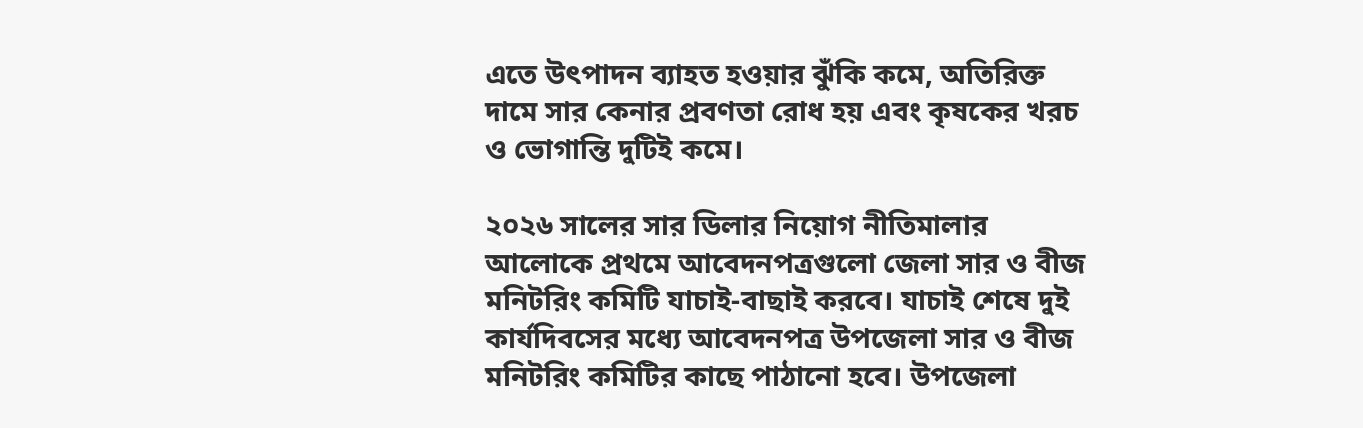এতে উৎপাদন ব্যাহত হওয়ার ঝুঁকি কমে, অতিরিক্ত দামে সার কেনার প্রবণতা রোধ হয় এবং কৃষকের খরচ ও ভোগান্তি দুটিই কমে।

২০২৬ সালের সার ডিলার নিয়োগ নীতিমালার আলোকে প্রথমে আবেদনপত্রগুলো জেলা সার ও বীজ মনিটরিং কমিটি যাচাই-বাছাই করবে। যাচাই শেষে দুই কার্যদিবসের মধ্যে আবেদনপত্র উপজেলা সার ও বীজ মনিটরিং কমিটির কাছে পাঠানো হবে। উপজেলা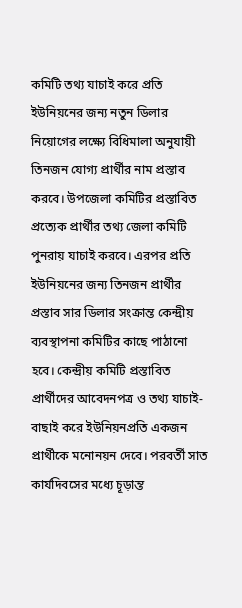কমিটি তথ্য যাচাই করে প্রতি ইউনিয়নের জন্য নতুন ডিলার নিয়োগের লক্ষ্যে বিধিমালা অনুযায়ী তিনজন যোগ্য প্রার্থীর নাম প্রস্তাব করবে। উপজেলা কমিটির প্রস্তাবিত প্রত্যেক প্রার্থীর তথ্য জেলা কমিটি পুনরায় যাচাই করবে। এরপর প্রতি ইউনিয়নের জন্য তিনজন প্রার্থীর প্রস্তাব সার ডিলার সংক্রান্ত কেন্দ্রীয় ব্যবস্থাপনা কমিটির কাছে পাঠানো হবে। কেন্দ্রীয় কমিটি প্রস্তাবিত প্রার্থীদের আবেদনপত্র ও তথ্য যাচাই-বাছাই করে ইউনিয়নপ্রতি একজন প্রার্থীকে মনোনয়ন দেবে। পরবর্তী সাত কার্যদিবসের মধ্যে চূড়ান্ত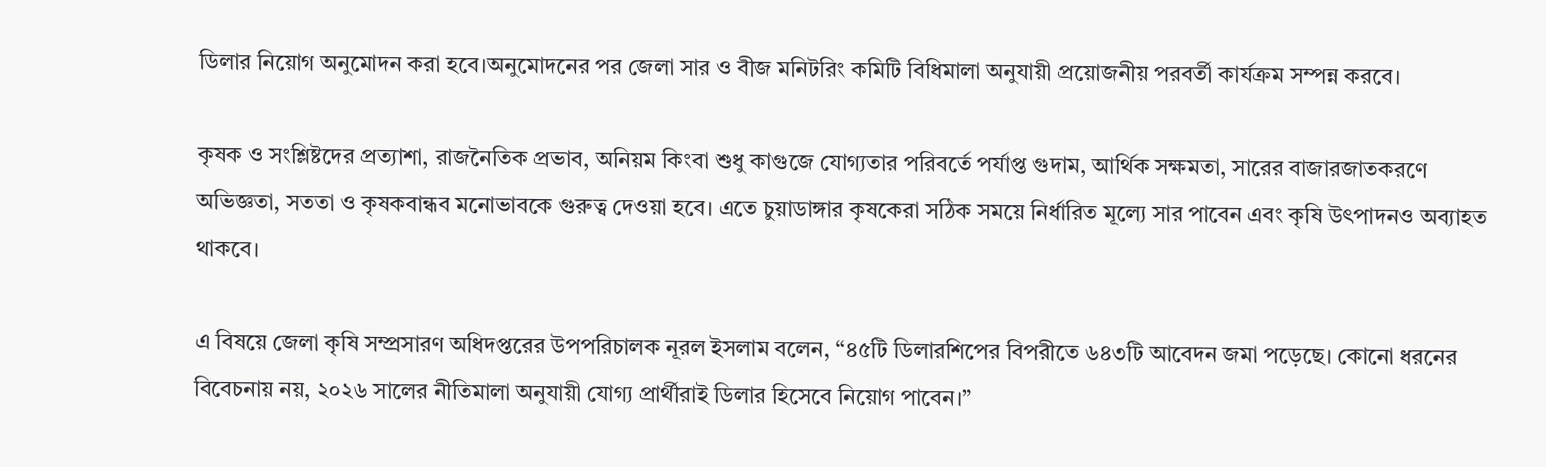ডিলার নিয়োগ অনুমোদন করা হবে।অনুমোদনের পর জেলা সার ও বীজ মনিটরিং কমিটি বিধিমালা অনুযায়ী প্রয়োজনীয় পরবর্তী কার্যক্রম সম্পন্ন করবে।

কৃষক ও সংশ্লিষ্টদের প্রত্যাশা, রাজনৈতিক প্রভাব, অনিয়ম কিংবা শুধু কাগুজে যোগ্যতার পরিবর্তে পর্যাপ্ত গুদাম, আর্থিক সক্ষমতা, সারের বাজারজাতকরণে অভিজ্ঞতা, সততা ও কৃষকবান্ধব মনোভাবকে গুরুত্ব দেওয়া হবে। এতে চুয়াডাঙ্গার কৃষকেরা সঠিক সময়ে নির্ধারিত মূল্যে সার পাবেন এবং কৃষি উৎপাদনও অব্যাহত থাকবে।

এ বিষয়ে জেলা কৃষি সম্প্রসারণ অধিদপ্তরের উপপরিচালক নূরল ইসলাম বলেন, “৪৫টি ডিলারশিপের বিপরীতে ৬৪৩টি আবেদন জমা পড়েছে। কোনো ধরনের বিবেচনায় নয়, ২০২৬ সালের নীতিমালা অনুযায়ী যোগ্য প্রার্থীরাই ডিলার হিসেবে নিয়োগ পাবেন।”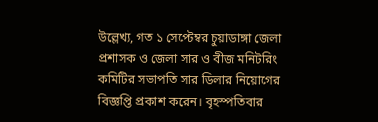উল্লেখ্য, গত ১ সেপ্টেম্বর চুয়াডাঙ্গা জেলা প্রশাসক ও জেলা সার ও বীজ মনিটরিং কমিটির সভাপতি সার ডিলার নিয়োগের বিজ্ঞপ্তি প্রকাশ করেন। বৃহস্পতিবার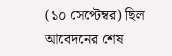(১০ সেপ্টেম্বর) ছিল আবেদনের শেষ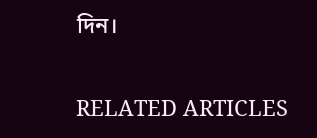দিন।

RELATED ARTICLES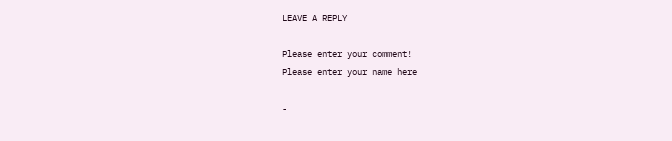LEAVE A REPLY

Please enter your comment!
Please enter your name here

-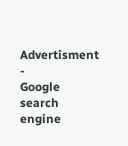Advertisment -
Google search engine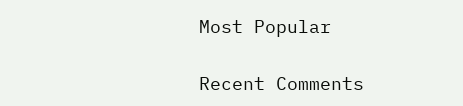Most Popular

Recent Comments